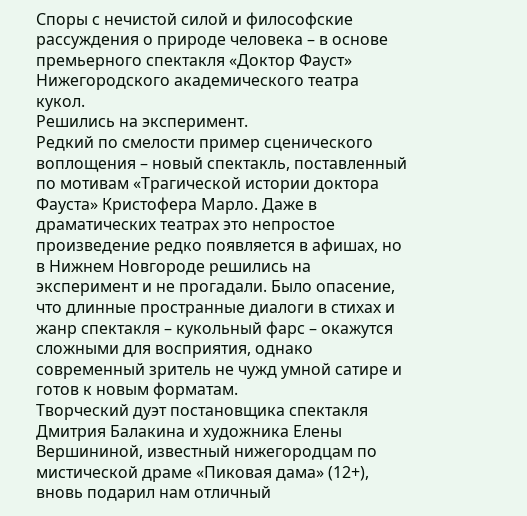Споры с нечистой силой и философские рассуждения о природе человека – в основе премьерного спектакля «Доктор Фауст» Нижегородского академического театра кукол.
Решились на эксперимент.
Редкий по смелости пример сценического воплощения – новый спектакль, поставленный по мотивам «Трагической истории доктора Фауста» Кристофера Марло. Даже в драматических театрах это непростое произведение редко появляется в афишах, но в Нижнем Новгороде решились на эксперимент и не прогадали. Было опасение, что длинные пространные диалоги в стихах и жанр спектакля – кукольный фарс – окажутся сложными для восприятия, однако современный зритель не чужд умной сатире и готов к новым форматам.
Творческий дуэт постановщика спектакля Дмитрия Балакина и художника Елены Вершининой, известный нижегородцам по мистической драме «Пиковая дама» (12+), вновь подарил нам отличный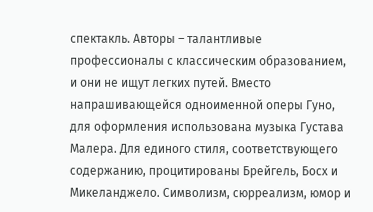спектакль. Авторы – талантливые профессионалы с классическим образованием, и они не ищут легких путей. Вместо напрашивающейся одноименной оперы Гуно, для оформления использована музыка Густава Малера. Для единого стиля, соответствующего содержанию, процитированы Брейгель, Босх и Микеланджело. Символизм, сюрреализм, юмор и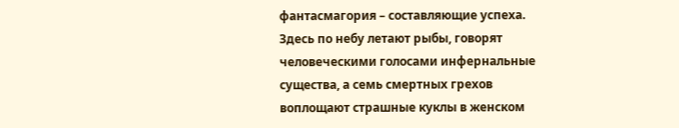фантасмагория – составляющие успеха. Здесь по небу летают рыбы, говорят человеческими голосами инфернальные существа, а семь смертных грехов воплощают страшные куклы в женском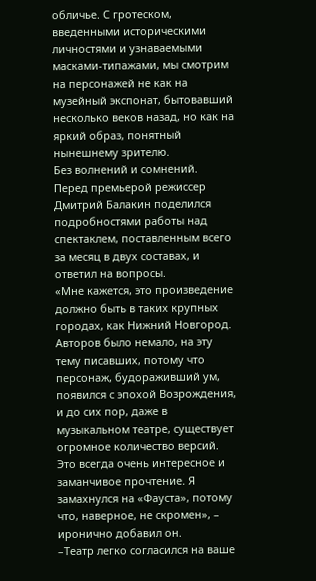обличье. С гротеском, введенными историческими личностями и узнаваемыми масками-типажами, мы смотрим на персонажей не как на музейный экспонат, бытовавший несколько веков назад, но как на яркий образ, понятный нынешнему зрителю.
Без волнений и сомнений.
Перед премьерой режиссер Дмитрий Балакин поделился подробностями работы над спектаклем, поставленным всего за месяц в двух составах, и ответил на вопросы.
«Мне кажется, это произведение должно быть в таких крупных городах, как Нижний Новгород. Авторов было немало, на эту тему писавших, потому что персонаж, будораживший ум, появился с эпохой Возрождения, и до сих пор, даже в музыкальном театре, существует огромное количество версий. Это всегда очень интересное и заманчивое прочтение. Я замахнулся на «Фауста», потому что, наверное, не скромен», – иронично добавил он.
–Театр легко согласился на ваше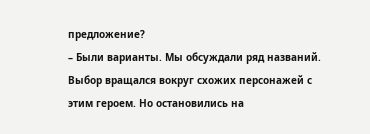предложение?
– Были варианты. Мы обсуждали ряд названий. Выбор вращался вокруг схожих персонажей с этим героем. Но остановились на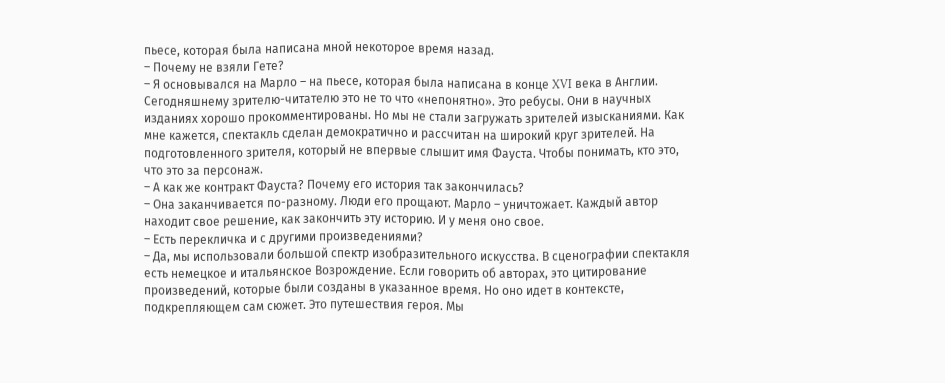пьесе, которая была написана мной некоторое время назад.
– Почему не взяли Гете?
– Я основывался на Марло – на пьесе, которая была написана в конце XVI века в Англии. Сегодняшнему зрителю-читателю это не то что «непонятно». Это ребусы. Они в научных изданиях хорошо прокомментированы. Но мы не стали загружать зрителей изысканиями. Как мне кажется, спектакль сделан демократично и рассчитан на широкий круг зрителей. На подготовленного зрителя, который не впервые слышит имя Фауста. Чтобы понимать, кто это, что это за персонаж.
– А как же контракт Фауста? Почему его история так закончилась?
– Она заканчивается по-разному. Люди его прощают. Марло – уничтожает. Каждый автор находит свое решение, как закончить эту историю. И у меня оно свое.
– Есть перекличка и с другими произведениями?
– Да, мы использовали большой спектр изобразительного искусства. В сценографии спектакля есть немецкое и итальянское Возрождение. Если говорить об авторах, это цитирование произведений, которые были созданы в указанное время. Но оно идет в контексте, подкрепляющем сам сюжет. Это путешествия героя. Мы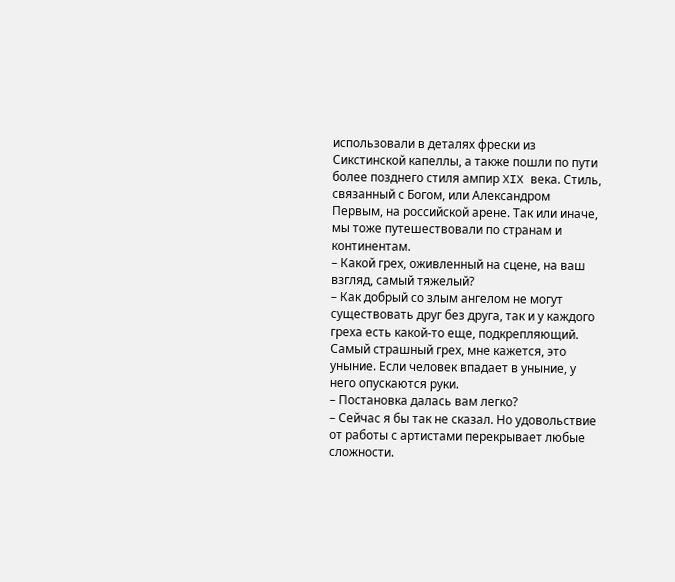использовали в деталях фрески из Сикстинской капеллы, а также пошли по пути более позднего стиля ампир XIX века. Стиль, связанный с Богом, или Александром Первым, на российской арене. Так или иначе, мы тоже путешествовали по странам и континентам.
– Какой грех, оживленный на сцене, на ваш взгляд, самый тяжелый?
– Как добрый со злым ангелом не могут существовать друг без друга, так и у каждого греха есть какой-то еще, подкрепляющий. Самый страшный грех, мне кажется, это уныние. Если человек впадает в уныние, у него опускаются руки.
– Постановка далась вам легко?
– Сейчас я бы так не сказал. Но удовольствие от работы с артистами перекрывает любые сложности.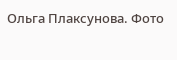Ольга Плаксунова. Фото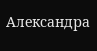Александра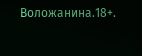Воложанина.18+.